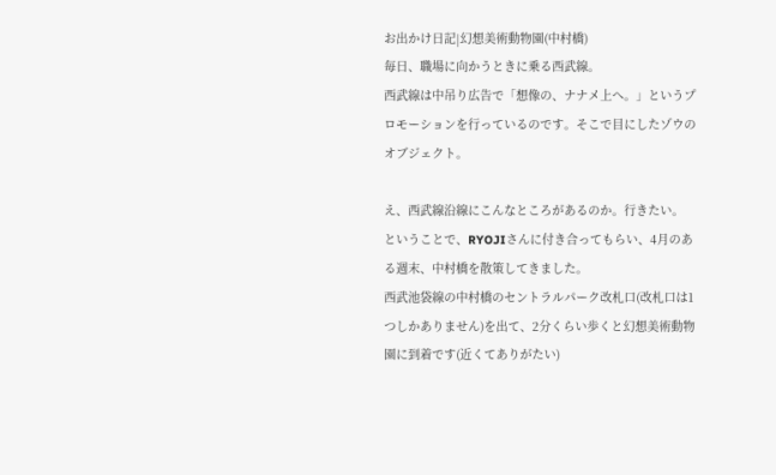お出かけ日記|幻想美術動物園(中村橋)
毎日、職場に向かうときに乗る西武線。
西武線は中吊り広告で「想像の、ナナメ上へ。」というプロモーションを行っているのです。そこで目にしたゾウのオブジェクト。

え、西武線沿線にこんなところがあるのか。行きたい。
ということで、RYOJIさんに付き合ってもらい、4月のある週末、中村橋を散策してきました。
西武池袋線の中村橋のセントラルパーク改札口(改札口は1つしかありません)を出て、2分くらい歩くと幻想美術動物園に到着です(近くてありがたい)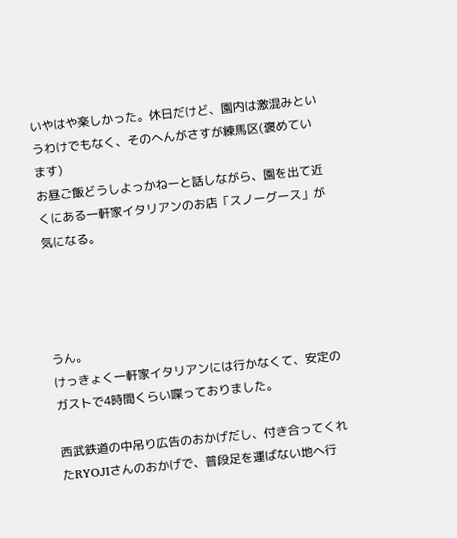いやはや楽しかった。休日だけど、園内は激混みというわけでもなく、そのへんがさすが練馬区(褒めています)
お昼ご飯どうしよっかねーと話しながら、園を出て近くにある一軒家イタリアンのお店「スノーグース」が気になる。




うん。
けっきょく一軒家イタリアンには行かなくて、安定のガストで4時間くらい喋っておりました。

西武鉄道の中吊り広告のおかげだし、付き合ってくれたRYOJIさんのおかげで、普段足を運ばない地へ行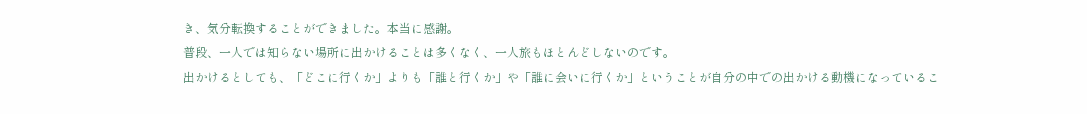き、気分転換することができました。本当に感謝。
普段、一人では知らない場所に出かけることは多くなく、一人旅もほとんどしないのです。
出かけるとしても、「どこに行くか」よりも「誰と行くか」や「誰に会いに行くか」ということが自分の中での出かける動機になっているこ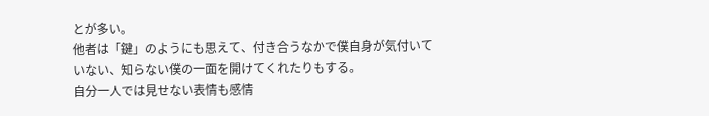とが多い。
他者は「鍵」のようにも思えて、付き合うなかで僕自身が気付いていない、知らない僕の一面を開けてくれたりもする。
自分一人では見せない表情も感情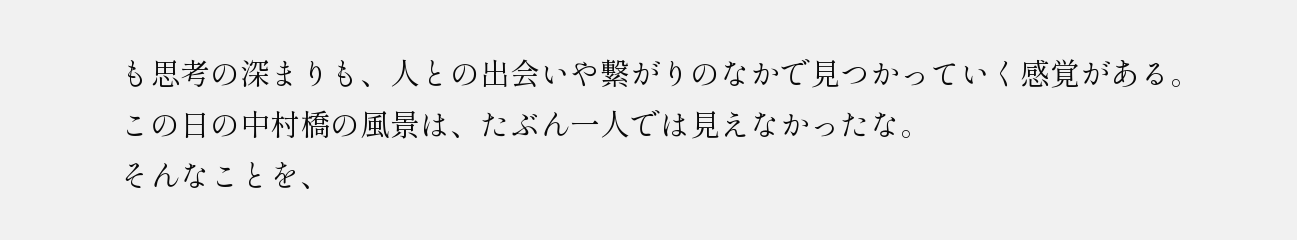も思考の深まりも、人との出会いや繋がりのなかで見つかっていく感覚がある。
この日の中村橋の風景は、たぶん一人では見えなかったな。
そんなことを、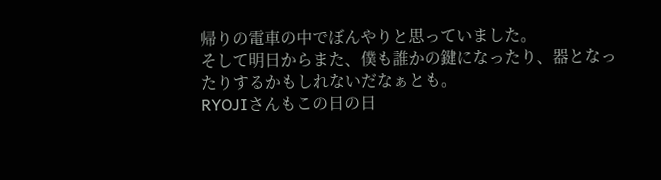帰りの電車の中でぼんやりと思っていました。
そして明日からまた、僕も誰かの鍵になったり、器となったりするかもしれないだなぁとも。
RYOJIさんもこの日の日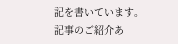記を書いています。
記事のご紹介あ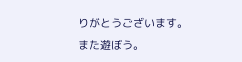りがとうございます。
また遊ぼう。